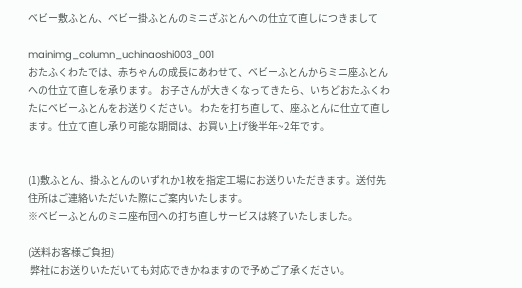ベビー敷ふとん、ベビー掛ふとんのミニざぶとんへの仕立て直しにつきまして

mainimg_column_uchinaoshi003_001
おたふくわたでは、赤ちゃんの成長にあわせて、ベビーふとんからミニ座ふとんへの仕立て直しを承ります。 お子さんが大きくなってきたら、いちどおたふくわたにベビーふとんをお送りください。 わたを打ち直して、座ふとんに仕立て直します。仕立て直し承り可能な期間は、お買い上げ後半年~2年です。


(1)敷ふとん、掛ふとんのいずれか1枚を指定工場にお送りいただきます。送付先住所はご連絡いただいた際にご案内いたします。
※ベビーふとんのミニ座布団への打ち直しサービスは終了いたしました。

(送料お客様ご負担)
 弊社にお送りいただいても対応できかねますので予めご了承ください。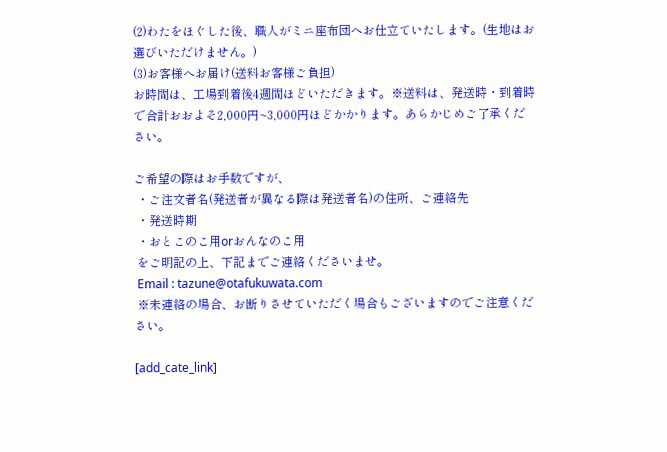(2)わたをほぐした後、職人がミニ座布団へお仕立ていたします。(生地はお選びいただけません。)
(3)お客様へお届け(送料お客様ご負担)
お時間は、工場到着後4週間ほどいただきます。※送料は、発送時・到着時で合計おおよそ2,000円~3,000円ほどかかります。あらかじめご了承ください。

ご希望の際はお手数ですが、
 ・ご注文者名(発送者が異なる際は発送者名)の住所、ご連絡先
 ・発送時期
 ・おとこのこ用orおんなのこ用
 をご明記の上、下記までご連絡くださいませ。
 Email : tazune@otafukuwata.com
 ※未連絡の場合、お断りさせていただく場合もございますのでご注意ください。

[add_cate_link]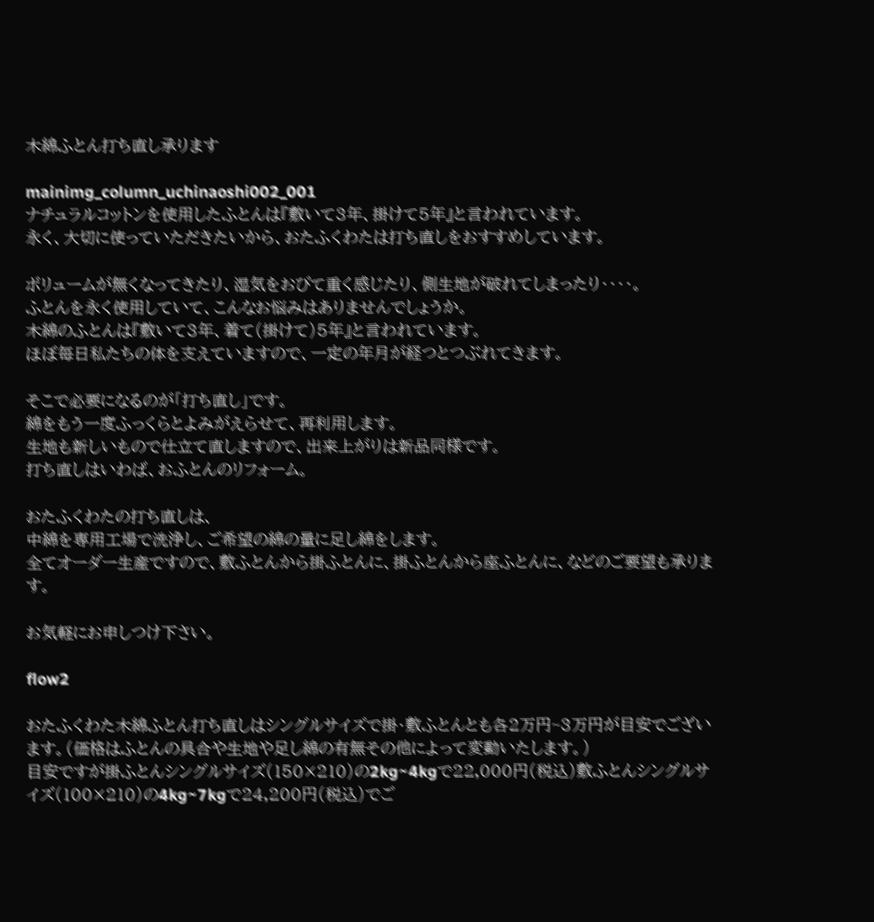木綿ふとん打ち直し承ります

mainimg_column_uchinaoshi002_001
ナチュラルコットンを使用したふとんは『敷いて3年、掛けて5年』と言われています。
永く、大切に使っていただきたいから、おたふくわたは打ち直しをおすすめしています。

ボリュームが無くなってきたり、湿気をおびて重く感じたり、側生地が破れてしまったり・・・・。
ふとんを永く使用していて、こんなお悩みはありませんでしょうか。
木綿のふとんは『敷いて3年、着て(掛けて)5年』と言われています。
ほぼ毎日私たちの体を支えていますので、一定の年月が経つとつぶれてきます。

そこで必要になるのが「打ち直し」です。
綿をもう一度ふっくらとよみがえらせて、再利用します。
生地も新しいもので仕立て直しますので、出来上がりは新品同様です。
打ち直しはいわば、おふとんのリフォーム。

おたふくわたの打ち直しは、
中綿を専用工場で洗浄し、ご希望の綿の量に足し綿をします。
全てオーダー生産ですので、敷ふとんから掛ふとんに、掛ふとんから座ふとんに、などのご要望も承ります。

お気軽にお申しつけ下さい。

flow2

おたふくわた木綿ふとん打ち直しはシングルサイズで掛・敷ふとんとも各2万円~3万円が目安でございます。(価格はふとんの具合や生地や足し綿の有無その他によって変動いたします。)
目安ですが掛ふとんシングルサイズ(150×210)の2kg~4kgで22,000円(税込)敷ふとんシングルサイズ(100×210)の4kg~7kgで24,200円(税込)でご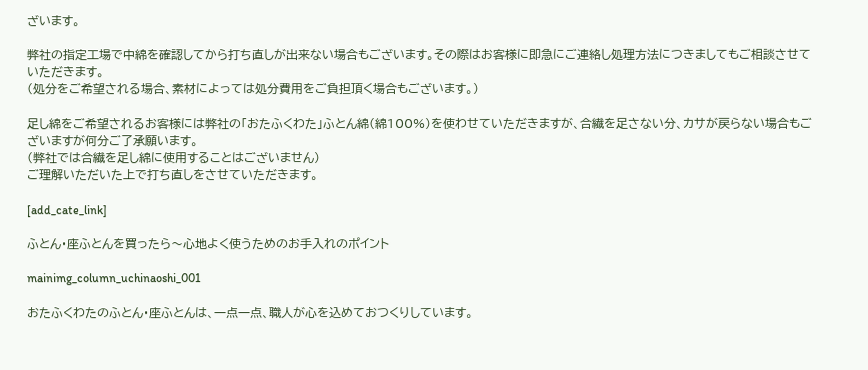ざいます。

弊社の指定工場で中綿を確認してから打ち直しが出来ない場合もございます。その際はお客様に即急にご連絡し処理方法につきましてもご相談させていただきます。
(処分をご希望される場合、素材によっては処分費用をご負担頂く場合もございます。)

足し綿をご希望されるお客様には弊社の「おたふくわた」ふとん綿(綿100%)を使わせていただきますが、合繊を足さない分、カサが戻らない場合もございますが何分ご了承願います。
(弊社では合繊を足し綿に使用することはございません)
ご理解いただいた上で打ち直しをさせていただきます。

[add_cate_link]

ふとん・座ふとんを買ったら〜心地よく使うためのお手入れのポイント

mainimg_column_uchinaoshi_001

おたふくわたのふとん・座ふとんは、一点一点、職人が心を込めておつくりしています。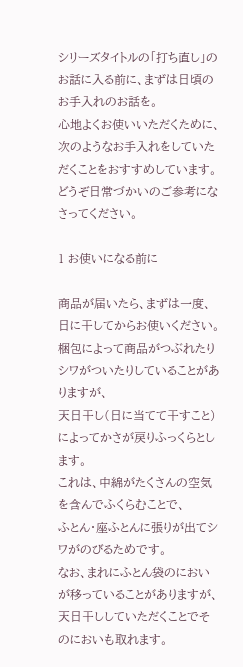シリーズタイトルの「打ち直し」のお話に入る前に、まずは日頃のお手入れのお話を。
心地よくお使いいただくために、次のようなお手入れをしていただくことをおすすめしています。
どうぞ日常づかいのご参考になさってください。

1 お使いになる前に

商品が届いたら、まずは一度、日に干してからお使いください。
梱包によって商品がつぶれたりシワがついたりしていることがありますが、
天日干し(日に当てて干すこと)によってかさが戻りふっくらとします。
これは、中綿がたくさんの空気を含んでふくらむことで、
ふとん・座ふとんに張りが出てシワがのびるためです。
なお、まれにふとん袋のにおいが移っていることがありますが、
天日干ししていただくことでそのにおいも取れます。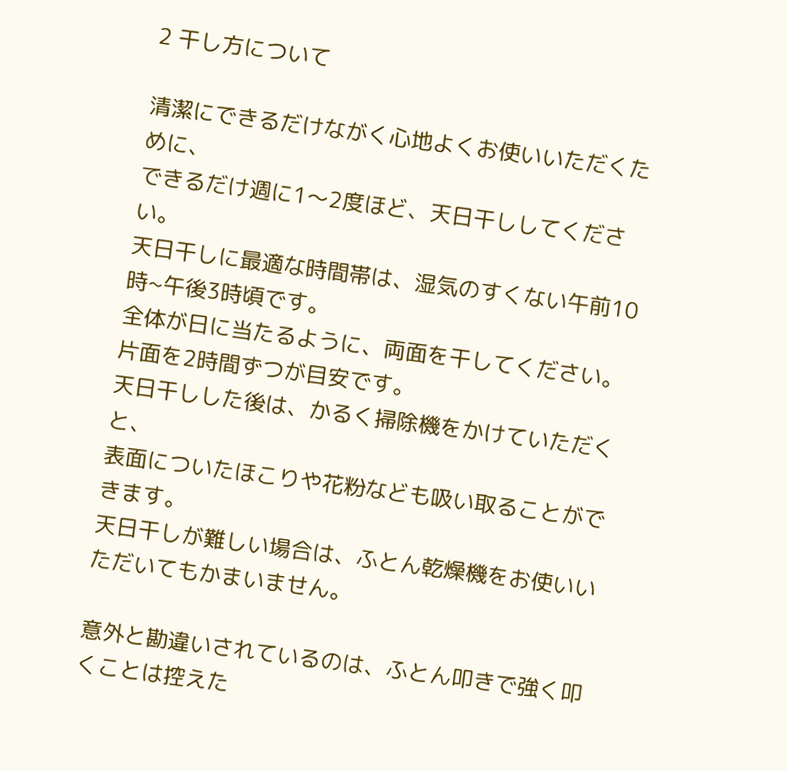2 干し方について

清潔にできるだけながく心地よくお使いいただくために、
できるだけ週に1〜2度ほど、天日干ししてください。
天日干しに最適な時間帯は、湿気のすくない午前10時~午後3時頃です。
全体が日に当たるように、両面を干してください。
片面を2時間ずつが目安です。
天日干しした後は、かるく掃除機をかけていただくと、
表面についたほこりや花粉なども吸い取ることができます。
天日干しが難しい場合は、ふとん乾燥機をお使いいただいてもかまいません。

意外と勘違いされているのは、ふとん叩きで強く叩くことは控えた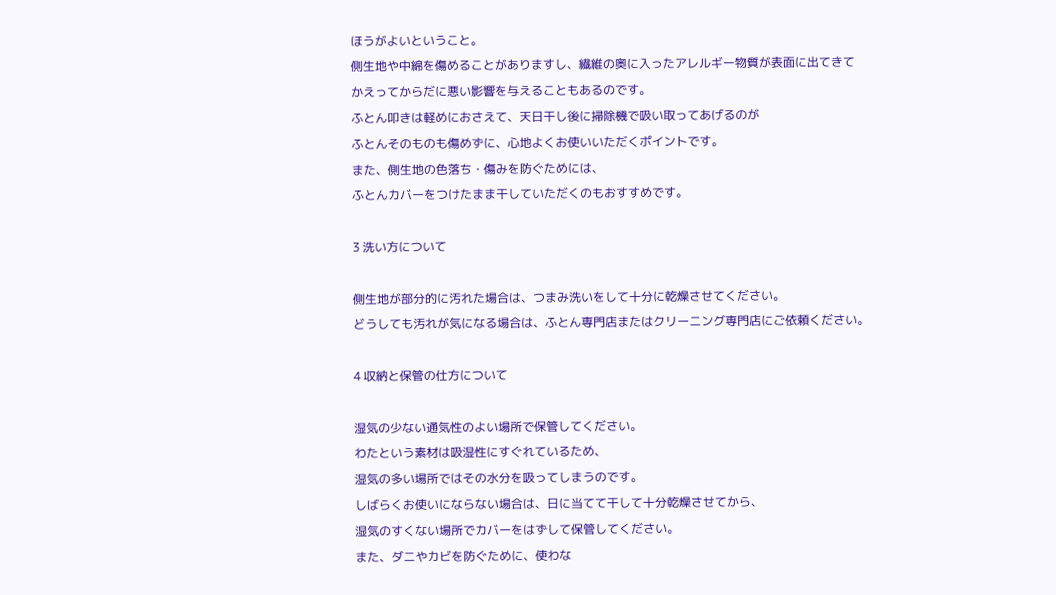ほうがよいということ。
側生地や中綿を傷めることがありますし、繊維の奥に入ったアレルギー物質が表面に出てきて
かえってからだに悪い影響を与えることもあるのです。
ふとん叩きは軽めにおさえて、天日干し後に掃除機で吸い取ってあげるのが
ふとんそのものも傷めずに、心地よくお使いいただくポイントです。
また、側生地の色落ち・傷みを防ぐためには、
ふとんカバーをつけたまま干していただくのもおすすめです。

3 洗い方について

側生地が部分的に汚れた場合は、つまみ洗いをして十分に乾燥させてください。
どうしても汚れが気になる場合は、ふとん専門店またはクリーニング専門店にご依頼ください。

4 収納と保管の仕方について

湿気の少ない通気性のよい場所で保管してください。
わたという素材は吸湿性にすぐれているため、
湿気の多い場所ではその水分を吸ってしまうのです。
しばらくお使いにならない場合は、日に当てて干して十分乾燥させてから、
湿気のすくない場所でカバーをはずして保管してください。
また、ダニやカビを防ぐために、使わな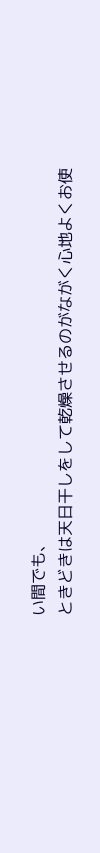い間でも、
ときどきは天日干しをして乾燥させるのがながく心地よくお使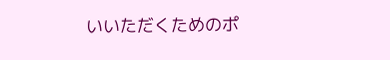いいただくためのポ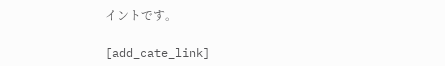イントです。

[add_cate_link]